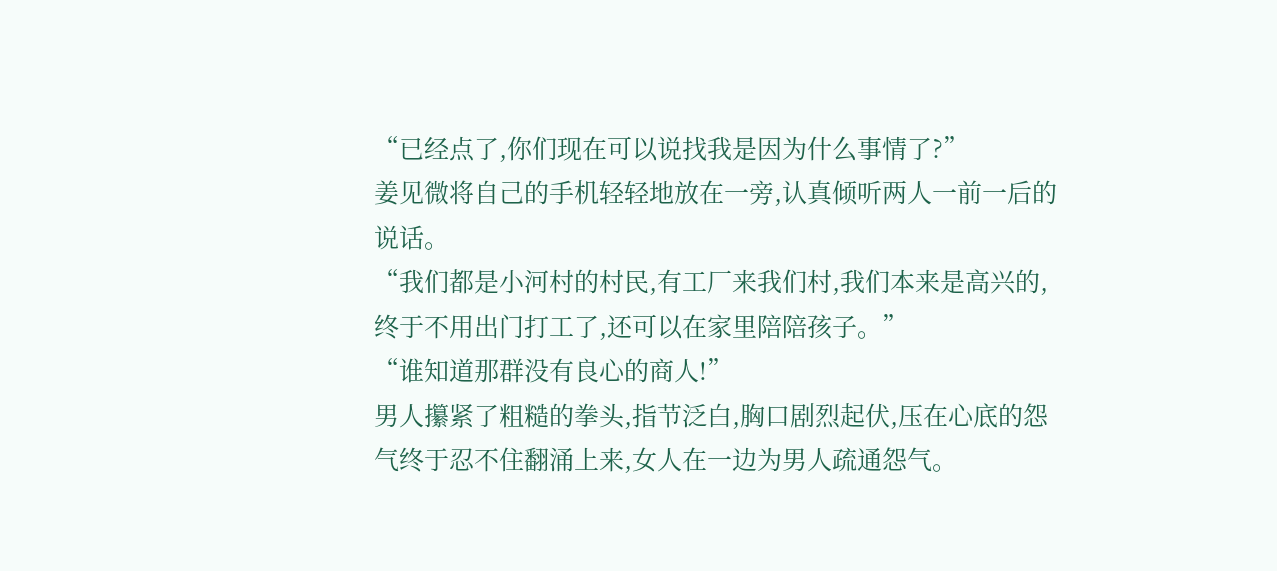“已经点了,你们现在可以说找我是因为什么事情了?”
姜见微将自己的手机轻轻地放在一旁,认真倾听两人一前一后的说话。
“我们都是小河村的村民,有工厂来我们村,我们本来是高兴的,终于不用出门打工了,还可以在家里陪陪孩子。”
“谁知道那群没有良心的商人!”
男人攥紧了粗糙的拳头,指节泛白,胸口剧烈起伏,压在心底的怨气终于忍不住翻涌上来,女人在一边为男人疏通怨气。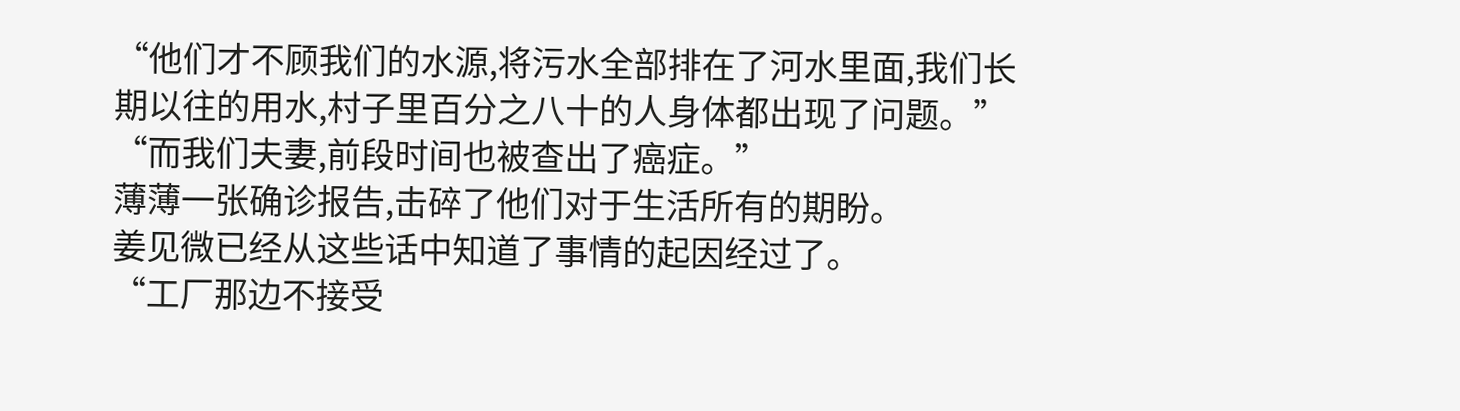“他们才不顾我们的水源,将污水全部排在了河水里面,我们长期以往的用水,村子里百分之八十的人身体都出现了问题。”
“而我们夫妻,前段时间也被查出了癌症。”
薄薄一张确诊报告,击碎了他们对于生活所有的期盼。
姜见微已经从这些话中知道了事情的起因经过了。
“工厂那边不接受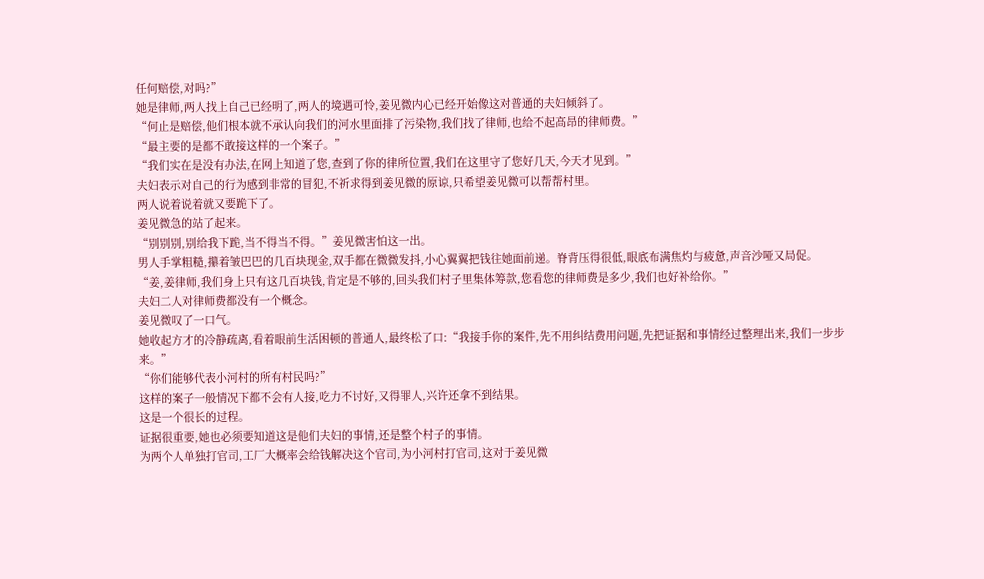任何赔偿,对吗?”
她是律师,两人找上自己已经明了,两人的境遇可怜,姜见微内心已经开始像这对普通的夫妇倾斜了。
“何止是赔偿,他们根本就不承认向我们的河水里面排了污染物,我们找了律师,也给不起高昂的律师费。”
“最主要的是都不敢接这样的一个案子。”
“我们实在是没有办法,在网上知道了您,查到了你的律所位置,我们在这里守了您好几天,今天才见到。”
夫妇表示对自己的行为感到非常的冒犯,不祈求得到姜见微的原谅,只希望姜见微可以帮帮村里。
两人说着说着就又要跪下了。
姜见微急的站了起来。
“别别别,别给我下跪,当不得当不得。”姜见微害怕这一出。
男人手掌粗糙,攥着皱巴巴的几百块现金,双手都在微微发抖,小心翼翼把钱往她面前递。脊背压得很低,眼底布满焦灼与疲惫,声音沙哑又局促。
“姜,姜律师,我们身上只有这几百块钱,肯定是不够的,回头我们村子里集体筹款,您看您的律师费是多少,我们也好补给你。”
夫妇二人对律师费都没有一个概念。
姜见微叹了一口气。
她收起方才的冷静疏离,看着眼前生活困顿的普通人,最终松了口:“我接手你的案件,先不用纠结费用问题,先把证据和事情经过整理出来,我们一步步来。”
“你们能够代表小河村的所有村民吗?”
这样的案子一般情况下都不会有人接,吃力不讨好,又得罪人,兴许还拿不到结果。
这是一个很长的过程。
证据很重要,她也必须要知道这是他们夫妇的事情,还是整个村子的事情。
为两个人单独打官司,工厂大概率会给钱解决这个官司,为小河村打官司,这对于姜见微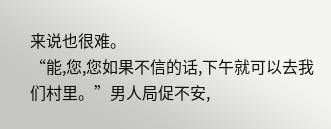来说也很难。
“能,您,您如果不信的话,下午就可以去我们村里。”男人局促不安,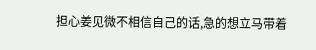担心姜见微不相信自己的话,急的想立马带着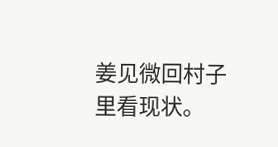姜见微回村子里看现状。